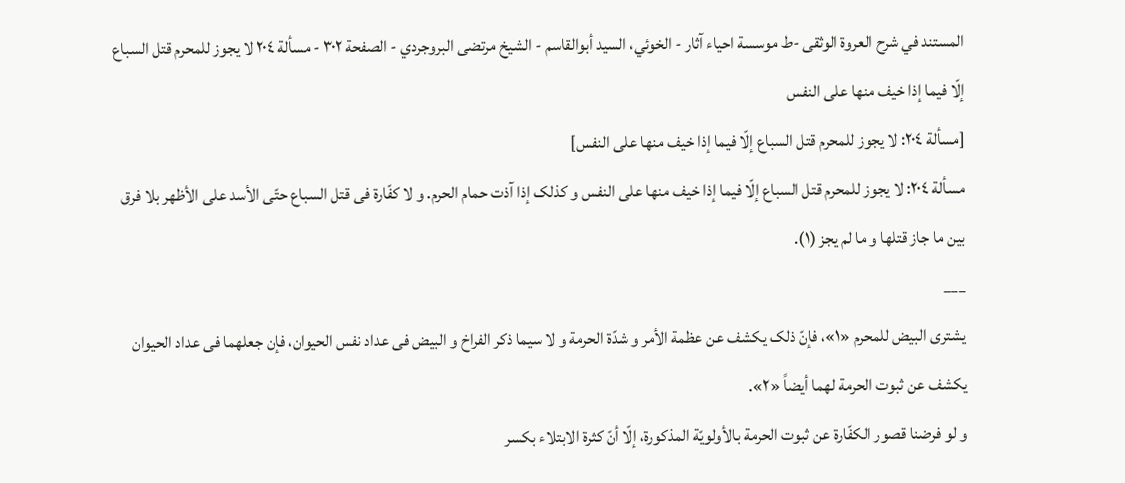المستند في شرح العروة الوثقى -ط موسسة احياء آثار - الخوئي، السيد أبوالقاسم - الشيخ مرتضى البروجردي - الصفحة ٣٠٢ - مسألة ٢٠٤ لا یجوز للمحرم قتل السباع إلّا فیما إذا خیف منها علی النفس
[مسألة ٢٠٤: لا یجوز للمحرم قتل السباع إلّا فیما إذا خیف منها علی النفس]
مسألة ٢٠٤: لا یجوز للمحرم قتل السباع إلّا فیما إذا خیف منها علی النفس و کذلک إذا آذت حمام الحرم. و لا کفّارة فی قتل السباع حتّی الأسد علی الأظهر بلا فرق بین ما جاز قتلها و ما لم یجز (١).
___
یشتری البیض للمحرم «١»، فإنّ ذلک یکشف عن عظمة الأمر و شدّة الحرمة و لا سیما ذکر الفراخ و البیض فی عداد نفس الحیوان، فإن جعلهما فی عداد الحیوان یکشف عن ثبوت الحرمة لهما أیضاً «٢».
و لو فرضنا قصور الکفّارة عن ثبوت الحرمة بالأولویّة المذکورة، إلّا أنّ کثرة الابتلاء بکسر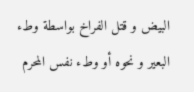البیض و قتل الفراخ بواسطة وطء البعیر و نحوه أو وطء نفس المحرم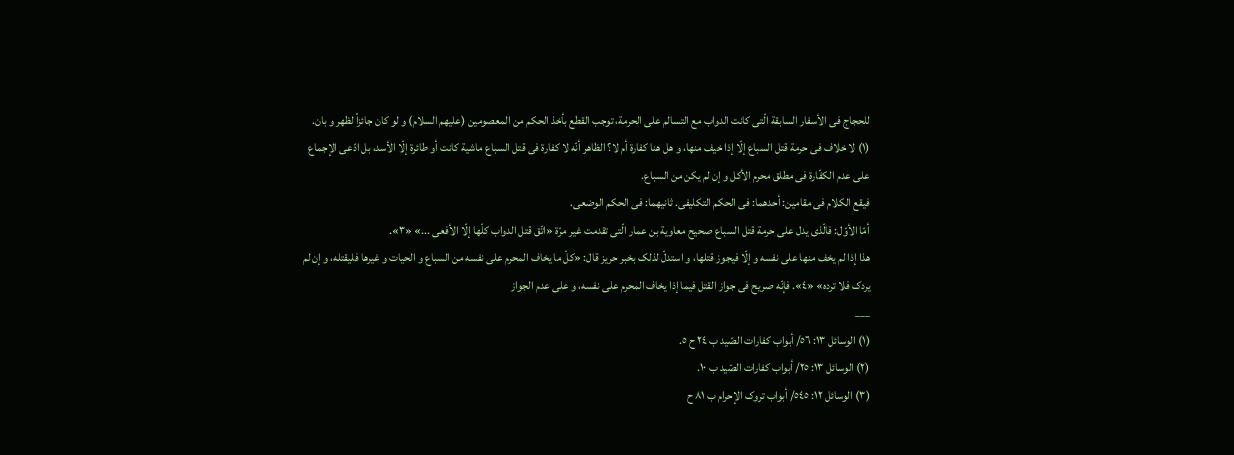للحجاج فی الأسفار السابقة الّتی کانت الدواب مع التسالم علی الحرمة، توجب القطع بأخذ الحکم من المعصومین (علیهم السلام) و لو کان جائزاً لظهر و بان.
(١) لا خلاف فی حرمة قتل السباع إلّا إذا خیف منها، و هل هنا کفارة أم لا؟ الظاهر أنّه لا کفارة فی قتل السباع ماشیة کانت أو طائرة إلّا الأسد، بل ادّعی الإجماع علی عدم الکفّارة فی مطلق محرم الأکل و إن لم یکن من السباع.
فیقع الکلام فی مقامین: أحدهما: فی الحکم التکلیفی. ثانیهما: فی الحکم الوضعی.
أمّا الأوّل: فالّذی یدل علی حرمة قتل السباع صحیح معاویة بن عمار الّتی تقدمت غیر مرّة «اتّق قتل الدواب کلّها إلّا الأفعی ...» «٣».
هذا إذا لم یخف منها علی نفسه و إلّا فیجوز قتلها، و استدلّ لذلک بخبر حریز قال: «کلّ ما یخاف المحرم علی نفسه من السباع و الحیات و غیرها فلیقتله، و إن لم یردک فلا ترده» «٤». فإنّه صریح فی جواز القتل فیما إذا یخاف المحرم علی نفسه، و علی عدم الجواز
___
(١) الوسائل ١٣: ٥٦/ أبواب کفارات الصّید ب ٢٤ ح ٥.
(٢) الوسائل ١٣: ٢٥/ أبواب کفارات الصّید ب ١٠.
(٣) الوسائل ١٢: ٥٤٥/ أبواب تروک الإحرام ب ٨١ ح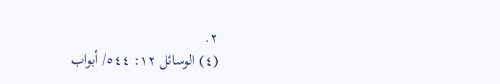٢.
(٤) الوسائل ١٢: ٥٤٤/ أبواب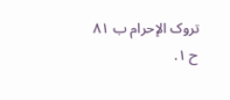تروک الإحرام ب ٨١ ح ١.